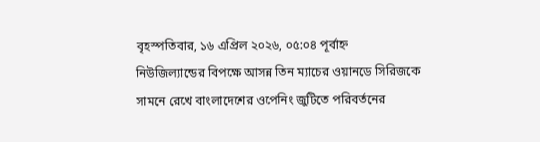বৃহস্পতিবার, ১৬ এপ্রিল ২০২৬, ০৫:০৪ পূর্বাহ্ন
নিউজিল্যান্ডের বিপক্ষে আসন্ন তিন ম্যাচের ওয়ানডে সিরিজকে সামনে রেখে বাংলাদেশের ওপেনিং জুটিতে পরিবর্তনের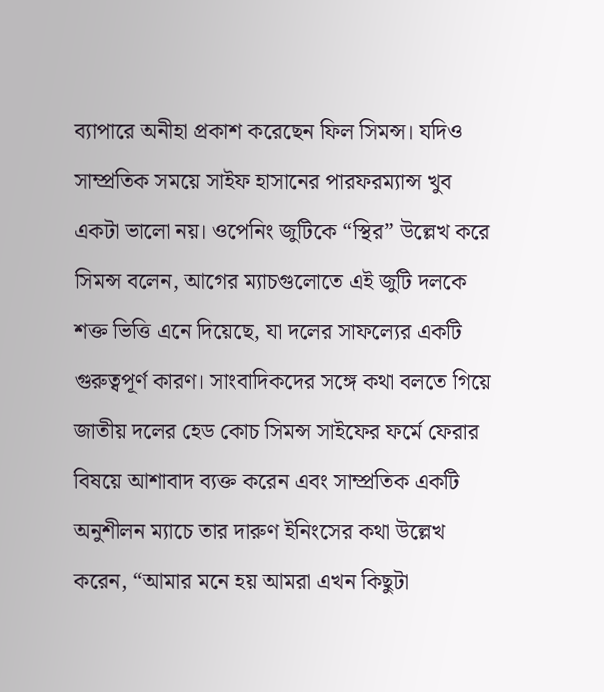ব্যাপারে অনীহা প্রকাশ করেছেন ফিল সিমন্স। যদিও সাম্প্রতিক সময়ে সাইফ হাসানের পারফরম্যান্স খুব একটা ভালো নয়। ওপেনিং জুটিকে “স্থির” উল্লেখ করে সিমন্স বলেন, আগের ম্যাচগুলোতে এই জুটি দলকে শক্ত ভিত্তি এনে দিয়েছে, যা দলের সাফল্যের একটি গুরুত্বপূর্ণ কারণ। সাংবাদিকদের সঙ্গে কথা বলতে গিয়ে জাতীয় দলের হেড কোচ সিমন্স সাইফের ফর্মে ফেরার বিষয়ে আশাবাদ ব্যক্ত করেন এবং সাম্প্রতিক একটি অনুশীলন ম্যাচে তার দারুণ ইনিংসের কথা উল্লেখ করেন, “আমার মনে হয় আমরা এখন কিছুটা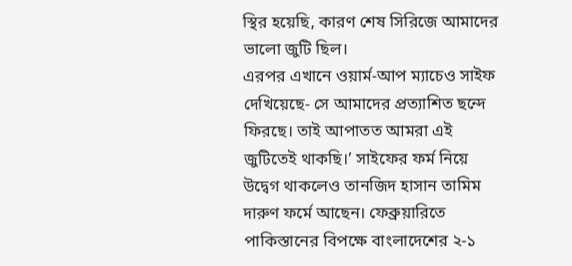স্থির হয়েছি, কারণ শেষ সিরিজে আমাদের ভালো জুটি ছিল।
এরপর এখানে ওয়ার্ম-আপ ম্যাচেও সাইফ দেখিয়েছে- সে আমাদের প্রত্যাশিত ছন্দে ফিরছে। তাই আপাতত আমরা এই জুটিতেই থাকছি।’ সাইফের ফর্ম নিয়ে উদ্বেগ থাকলেও তানজিদ হাসান তামিম দারুণ ফর্মে আছেন। ফেব্রুয়ারিতে পাকিস্তানের বিপক্ষে বাংলাদেশের ২-১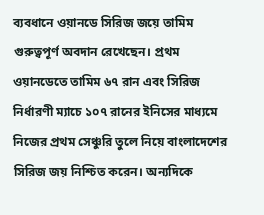ব্যবধানে ওয়ানডে সিরিজ জয়ে তামিম গুরুত্বপূর্ণ অবদান রেখেছেন। প্রথম ওয়ানডেতে তামিম ৬৭ রান এবং সিরিজ নির্ধারণী ম্যাচে ১০৭ রানের ইনিসের মাধ্যমে নিজের প্রথম সেঞ্চুরি তুলে নিয়ে বাংলাদেশের সিরিজ জয় নিশ্চিত করেন। অন্যদিকে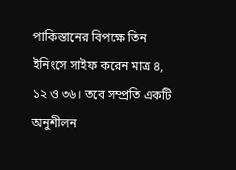পাকিস্তানের বিপক্ষে তিন ইনিংসে সাইফ করেন মাত্র ৪, ১২ ও ৩৬। তবে সম্প্রতি একটি অনুশীলন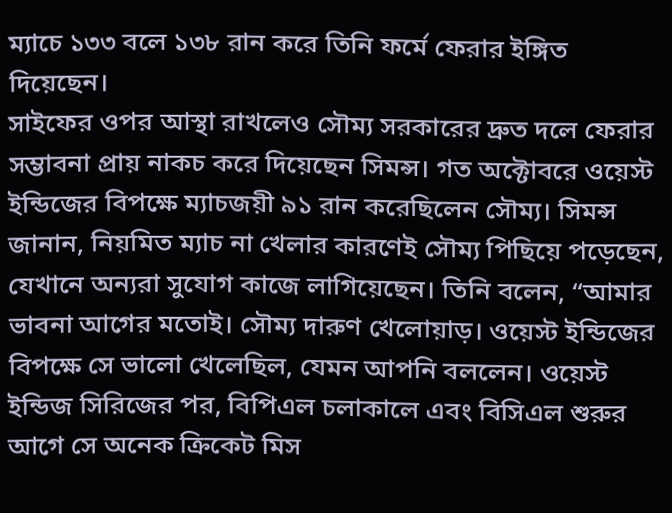ম্যাচে ১৩৩ বলে ১৩৮ রান করে তিনি ফর্মে ফেরার ইঙ্গিত দিয়েছেন।
সাইফের ওপর আস্থা রাখলেও সৌম্য সরকারের দ্রুত দলে ফেরার সম্ভাবনা প্রায় নাকচ করে দিয়েছেন সিমন্স। গত অক্টোবরে ওয়েস্ট ইন্ডিজের বিপক্ষে ম্যাচজয়ী ৯১ রান করেছিলেন সৌম্য। সিমন্স জানান, নিয়মিত ম্যাচ না খেলার কারণেই সৌম্য পিছিয়ে পড়েছেন, যেখানে অন্যরা সুযোগ কাজে লাগিয়েছেন। তিনি বলেন, “আমার ভাবনা আগের মতোই। সৌম্য দারুণ খেলোয়াড়। ওয়েস্ট ইন্ডিজের বিপক্ষে সে ভালো খেলেছিল, যেমন আপনি বললেন। ওয়েস্ট ইন্ডিজ সিরিজের পর, বিপিএল চলাকালে এবং বিসিএল শুরুর আগে সে অনেক ক্রিকেট মিস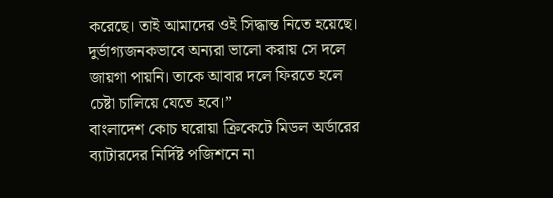করেছে। তাই আমাদের ওই সিদ্ধান্ত নিতে হয়েছে। দুর্ভাগ্যজনকভাবে অন্যরা ভালো করায় সে দলে জায়গা পায়নি। তাকে আবার দলে ফিরতে হলে চেষ্টা চালিয়ে যেতে হবে।”
বাংলাদেশ কোচ ঘরোয়া ক্রিকেটে মিডল অর্ডারের ব্যাটারদের নির্দিষ্ট পজিশনে না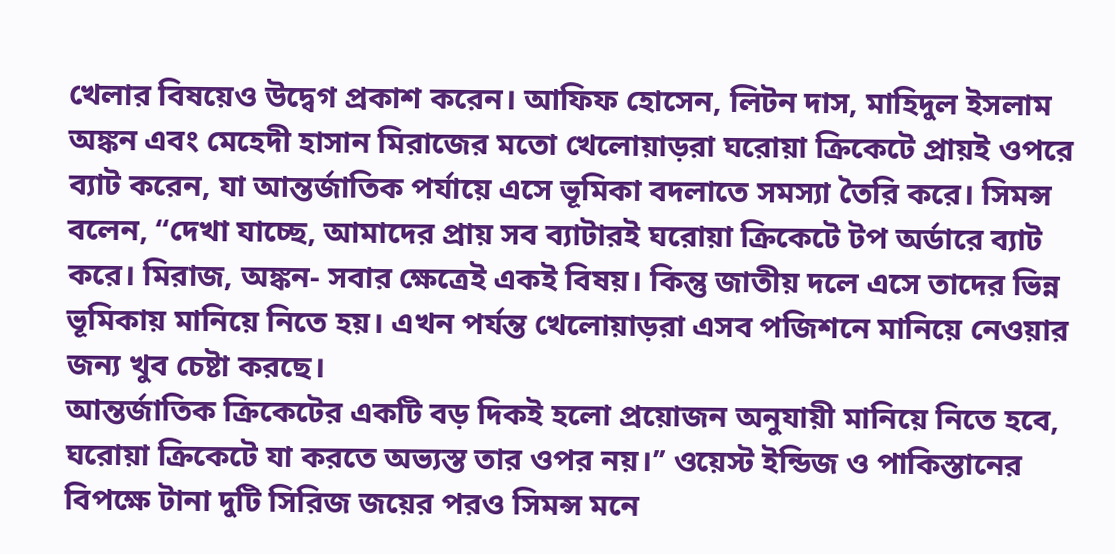খেলার বিষয়েও উদ্বেগ প্রকাশ করেন। আফিফ হোসেন, লিটন দাস, মাহিদুল ইসলাম অঙ্কন এবং মেহেদী হাসান মিরাজের মতো খেলোয়াড়রা ঘরোয়া ক্রিকেটে প্রায়ই ওপরে ব্যাট করেন, যা আন্তর্জাতিক পর্যায়ে এসে ভূমিকা বদলাতে সমস্যা তৈরি করে। সিমন্স বলেন, “দেখা যাচ্ছে, আমাদের প্রায় সব ব্যাটারই ঘরোয়া ক্রিকেটে টপ অর্ডারে ব্যাট করে। মিরাজ, অঙ্কন- সবার ক্ষেত্রেই একই বিষয়। কিন্তু জাতীয় দলে এসে তাদের ভিন্ন ভূমিকায় মানিয়ে নিতে হয়। এখন পর্যন্ত খেলোয়াড়রা এসব পজিশনে মানিয়ে নেওয়ার জন্য খুব চেষ্টা করছে।
আন্তর্জাতিক ক্রিকেটের একটি বড় দিকই হলো প্রয়োজন অনুযায়ী মানিয়ে নিতে হবে, ঘরোয়া ক্রিকেটে যা করতে অভ্যস্ত তার ওপর নয়।’’ ওয়েস্ট ইন্ডিজ ও পাকিস্তানের বিপক্ষে টানা দুটি সিরিজ জয়ের পরও সিমন্স মনে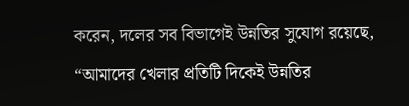করেন, দলের সব বিভাগেই উন্নতির সুযোগ রয়েছে, “আমাদের খেলার প্রতিটি দিকেই উন্নতির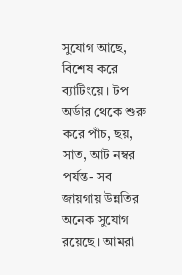সুযোগ আছে, বিশেষ করে ব্যাটিংয়ে। টপ অর্ডার থেকে শুরু করে পাঁচ, ছয়, সাত, আট নম্বর পর্যন্ত- সব জায়গায় উন্নতির অনেক সুযোগ রয়েছে। আমরা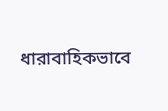ধারাবাহিকভাবে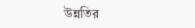উন্নতির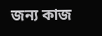জন্য কাজ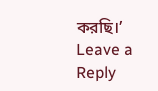করছি।’
Leave a Reply